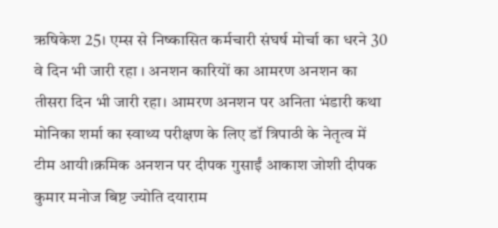ऋषिकेश 25। एम्स से निष्कासित कर्मचारी संघर्ष मोर्चा का धरने 30 वे दिन भी जारी रहा । अनशन कारियों का आमरण अनशन का तीसरा दिन भी जारी रहा। आमरण अनशन पर अनिता भंडारी कथा मोनिका शर्मा का स्वाथ्य परीक्षण के लिए डॉ त्रिपाठी के नेतृत्व में टीम आयी।क्रमिक अनशन पर दीपक गुसाईं आकाश जोशी दीपक कुमार मनोज बिष्ट ज्योति दयाराम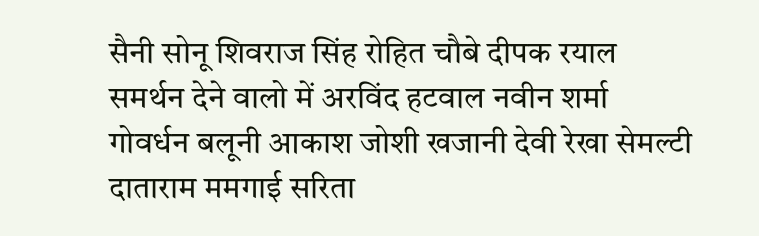सैनी सोनू शिवराज सिंह रोहित चौबे दीपक रयाल समर्थन देने वालो में अरविंद हटवाल नवीन शर्मा गोवर्धन बलूनी आकाश जोशी खजानी देवी रेखा सेमल्टी दाताराम ममगाई सरिता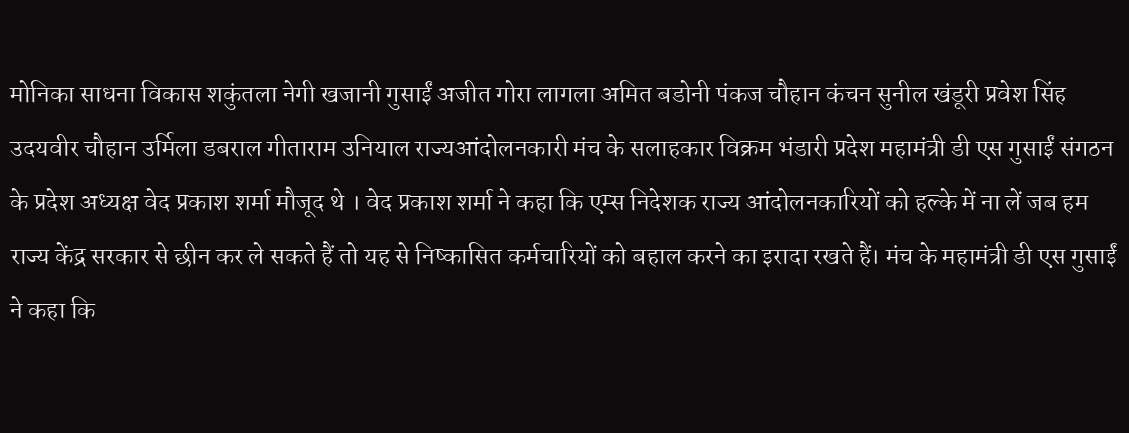मोनिका साधना विकास शकुंतला नेगी खजानी गुसाईं अजीत गोरा लागला अमित बडोनी पंकज चौहान कंचन सुनील खंडूरी प्रवेश सिंह उदयवीर चौहान उर्मिला डबराल गीताराम उनियाल राज्यआंदोलनकारी मंच के सलाहकार विक्रम भंडारी प्रदेश महामंत्री डी एस गुसाईं संगठन के प्रदेश अध्यक्ष वेद प्रकाश शर्मा मौजूद थे । वेद प्रकाश शर्मा ने कहा कि एम्स निदेशक राज्य आंदोलनकारियों को हल्के में ना लें जब हम राज्य केंद्र सरकार से छीन कर ले सकते हैं तो यह से निष्कासित कर्मचारियों को बहाल करने का इरादा रखते हैं। मंच के महामंत्री डी एस गुसाईं ने कहा कि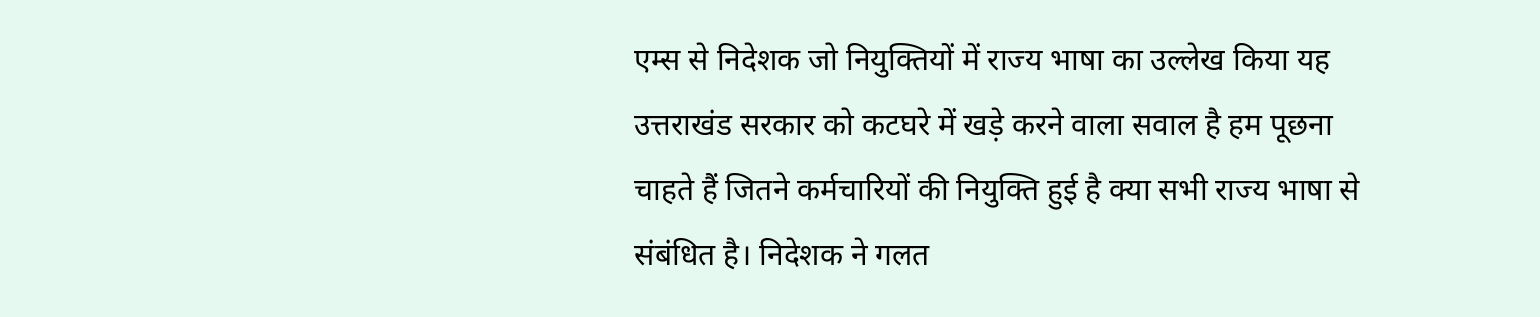एम्स से निदेशक जो नियुक्तियों में राज्य भाषा का उल्लेख किया यह उत्तराखंड सरकार को कटघरे में खड़े करने वाला सवाल है हम पूछना चाहते हैं जितने कर्मचारियों की नियुक्ति हुई है क्या सभी राज्य भाषा से संबंधित है। निदेशक ने गलत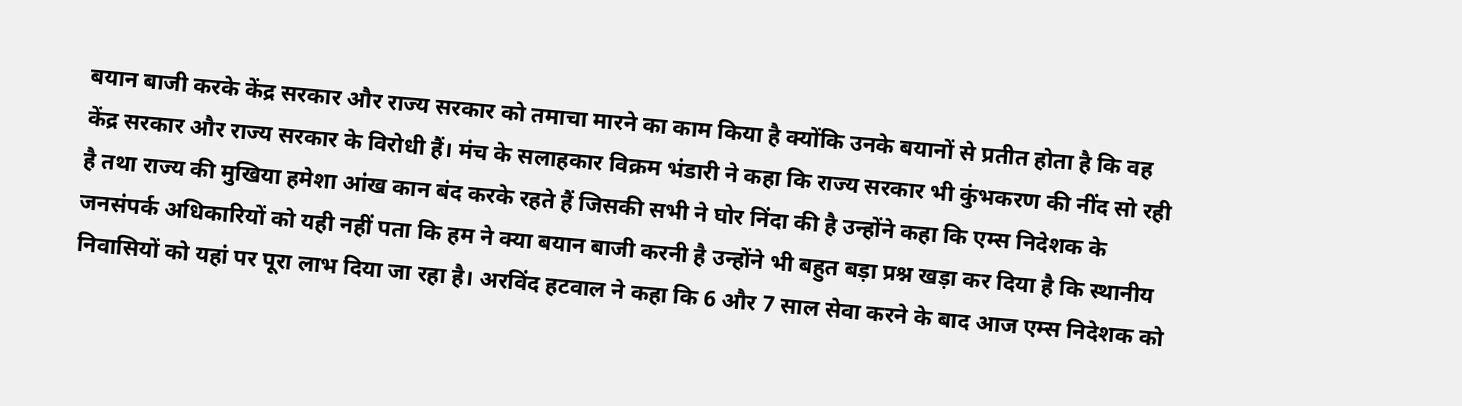बयान बाजी करके केंद्र सरकार और राज्य सरकार को तमाचा मारने का काम किया है क्योंकि उनके बयानों से प्रतीत होता है कि वह केंद्र सरकार और राज्य सरकार के विरोधी हैं। मंच के सलाहकार विक्रम भंडारी ने कहा कि राज्य सरकार भी कुंभकरण की नींद सो रही है तथा राज्य की मुखिया हमेशा आंख कान बंद करके रहते हैं जिसकी सभी ने घोर निंदा की है उन्होंने कहा कि एम्स निदेशक के जनसंपर्क अधिकारियों को यही नहीं पता कि हम ने क्या बयान बाजी करनी है उन्होंने भी बहुत बड़ा प्रश्न खड़ा कर दिया है कि स्थानीय निवासियों को यहां पर पूरा लाभ दिया जा रहा है। अरविंद हटवाल ने कहा कि 6 और 7 साल सेवा करने के बाद आज एम्स निदेशक को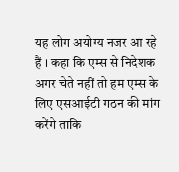यह लोग अयोग्य नजर आ रहे हैं । कहा कि एम्स से निदेशक अगर चेते नहीं तो हम एम्स के लिए एसआईटी गठन की मांग करेंगे ताकि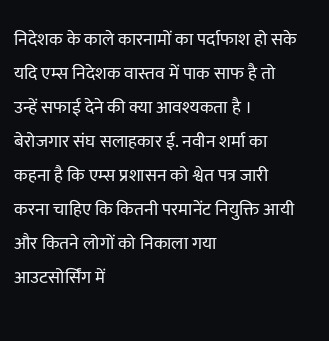निदेशक के काले कारनामों का पर्दाफाश हो सके यदि एम्स निदेशक वास्तव में पाक साफ है तो उन्हें सफाई देने की क्या आवश्यकता है । बेरोजगार संघ सलाहकार ई. नवीन शर्मा का कहना है कि एम्स प्रशासन को श्वेत पत्र जारी करना चाहिए कि कितनी परमानेंट नियुक्ति आयी और कितने लोगों को निकाला गया आउटसोर्सिंग में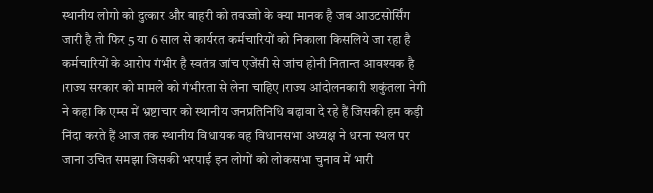स्थानीय लोगो को दुत्कार और बाहरी को तवज्जो के क्या मानक है जब आउटसोर्सिंग जारी है तो फिर 5 या 6 साल से कार्यरत कर्मचारियों को निकाला किसलिये जा रहा है कर्मचारियों के आरोप गंभीर है स्वतंत्र जांच एजेंसी से जांच होनी नितान्त आवश्यक है ।राज्य सरकार को मामले को गंभीरता से लेना चाहिए ।राज्य आंदोलनकारी शकुंतला नेगी ने कहा कि एम्स में भ्रष्टाचार को स्थानीय जनप्रतिनिधि बढ़ावा दे रहे हैं जिसकी हम कड़ी निंदा करते हैं आज तक स्थानीय विधायक वह विधानसभा अध्यक्ष ने धरना स्थल पर जाना उचित समझा जिसकी भरपाई इन लोगों को लोकसभा चुनाव में भारी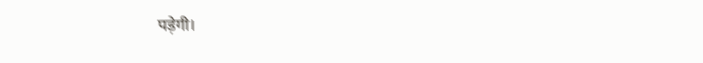पड़ेगी।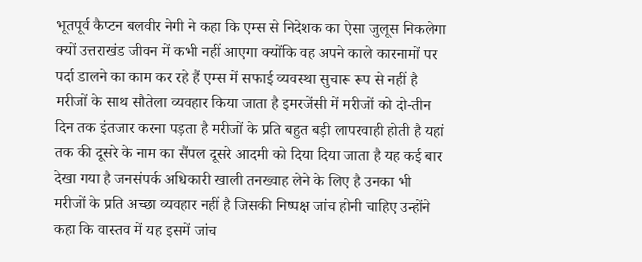भूतपूर्व कैप्टन बलवीर नेगी ने कहा कि एम्स से निदेशक का ऐसा जुलूस निकलेगा क्यों उत्तराखंड जीवन में कभी नहीं आएगा क्योंकि वह अपने काले कारनामों पर पर्दा डालने का काम कर रहे हैं एम्स में सफाई व्यवस्था सुचारू रूप से नहीं है मरीजों के साथ सौतेला व्यवहार किया जाता है इमरजेंसी में मरीजों को दो-तीन दिन तक इंतजार करना पड़ता है मरीजों के प्रति बहुत बड़ी लापरवाही होती है यहां तक की दूसरे के नाम का सैंपल दूसरे आदमी को दिया दिया जाता है यह कई बार देखा गया है जनसंपर्क अधिकारी खाली तनख्वाह लेने के लिए है उनका भी मरीजों के प्रति अच्छा व्यवहार नहीं है जिसकी निष्पक्ष जांच होनी चाहिए उन्होंने कहा कि वास्तव में यह इसमें जांच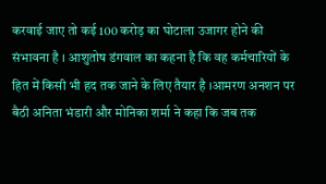करवाई जाए तो कई 100 करोड़ का घोटाला उजागर होने की संभावना है । आशुतोष डंगवाल का कहना है कि वह कर्मचारियों के हित में किसी भी हद तक जाने के लिए तैयार है ।आमरण अनशन पर बैठी अनिता भंडारी और मोनिका शर्मा ने कहा कि जब तक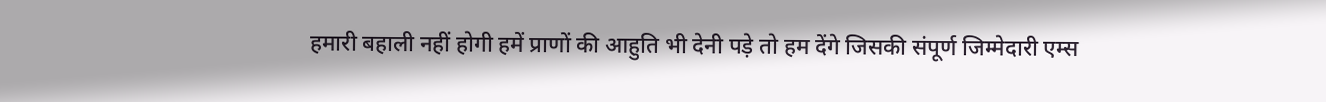हमारी बहाली नहीं होगी हमें प्राणों की आहुति भी देनी पड़े तो हम देंगे जिसकी संपूर्ण जिम्मेदारी एम्स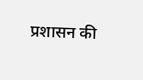प्रशासन की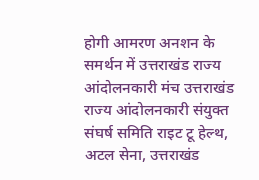होगी आमरण अनशन के समर्थन में उत्तराखंड राज्य आंदोलनकारी मंच उत्तराखंड राज्य आंदोलनकारी संयुक्त संघर्ष समिति राइट टू हेल्थ, अटल सेना, उत्तराखंड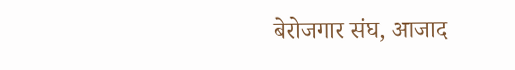बेरोजगार संघ, आजाद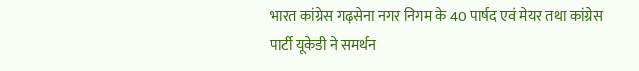भारत कांग्रेस गढ़सेना नगर निगम के 40 पार्षद एवं मेयर तथा कांग्रेस पार्टी यूकेडी ने समर्थन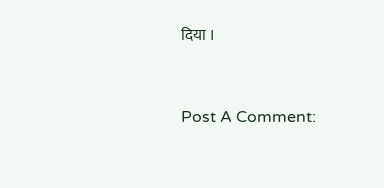दिया ।


Post A Comment: